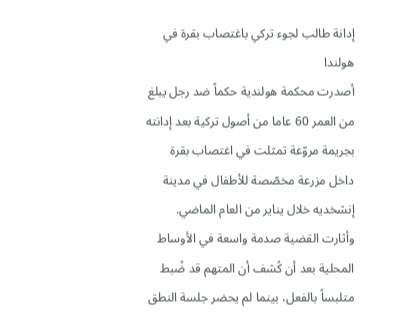إدانة طالب لجوء تركي باغتصاب بقرة في هولندا
أصدرت محكمة هولندية حكماً ضد رجل يبلغ من العمر 60 عاما من أصول تركية بعد إدانته بجريمة مروّعة تمثلت في اغتصاب بقرة داخل مزرعة مخصّصة للأطفال في مدينة إنشخديه خلال يناير من العام الماضي. وأثارت القضية صدمة واسعة في الأوساط المحلية بعد أن كُشف أن المتهم قد ضُبط متلبساً بالفعل، بينما لم يحضر جلسة النطق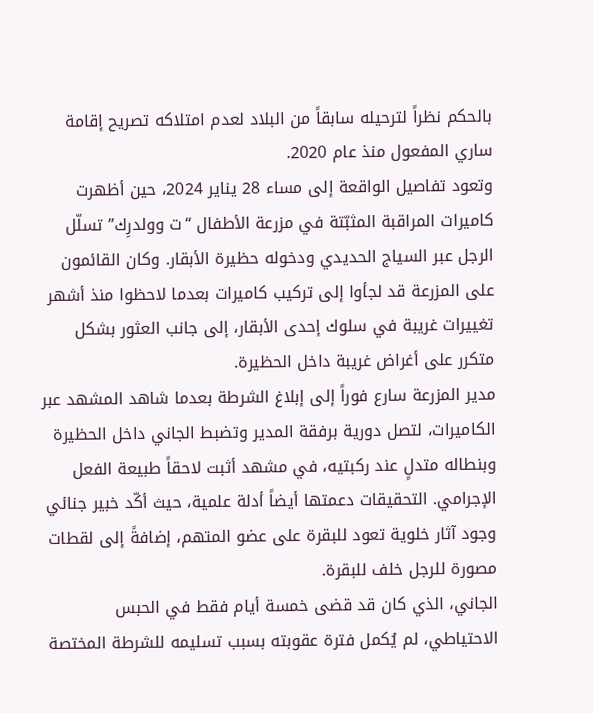بالحكم نظراً لترحيله سابقاً من البلاد لعدم امتلاكه تصريح إقامة ساري المفعول منذ عام 2020.
وتعود تفاصيل الواقعة إلى مساء 28 يناير 2024، حين أظهرت كاميرات المراقبة المثبّتة في مزرعة الأطفال “ت وولدرِك” تسلّل الرجل عبر السياج الحديدي ودخوله حظيرة الأبقار. وكان القائمون على المزرعة قد لجأوا إلى تركيب كاميرات بعدما لاحظوا منذ أشهر تغييرات غريبة في سلوك إحدى الأبقار، إلى جانب العثور بشكل متكرر على أغراض غريبة داخل الحظيرة.
مدير المزرعة سارع فوراً إلى إبلاغ الشرطة بعدما شاهد المشهد عبر الكاميرات، لتصل دورية برفقة المدير وتضبط الجاني داخل الحظيرة وبنطاله متدلٍ عند ركبتيه، في مشهد أثبت لاحقاً طبيعة الفعل الإجرامي. التحقيقات دعمتها أيضاً أدلة علمية، حيث أكّد خبير جنائي وجود آثار خلوية تعود للبقرة على عضو المتهم، إضافةً إلى لقطات مصورة للرجل خلف للبقرة.
الجاني، الذي كان قد قضى خمسة أيام فقط في الحبس الاحتياطي، لم يُكمل فترة عقوبته بسبب تسليمه للشرطة المختصة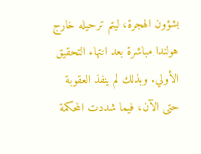بشؤون الهجرة، ليتم ترحيله خارج هولندا مباشرة بعد انتهاء التحقيق الأولي. وبذلك لم ينفذ العقوبة حتى الآن، فيما شددت المحكمة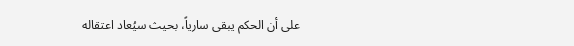على أن الحكم يبقى سارياً، بحيث سيُعاد اعتقاله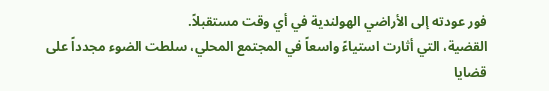فور عودته إلى الأراضي الهولندية في أي وقت مستقبلاً.
القضية، التي أثارت استياءً واسعاً في المجتمع المحلي، سلطت الضوء مجدداً على قضايا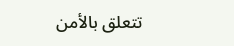تتعلق بالأمن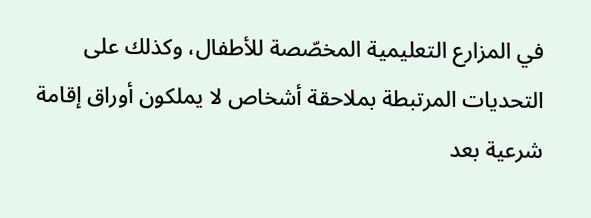في المزارع التعليمية المخصّصة للأطفال، وكذلك على التحديات المرتبطة بملاحقة أشخاص لا يملكون أوراق إقامة شرعية بعد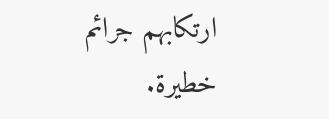ارتكابهم جرائم خطيرة.